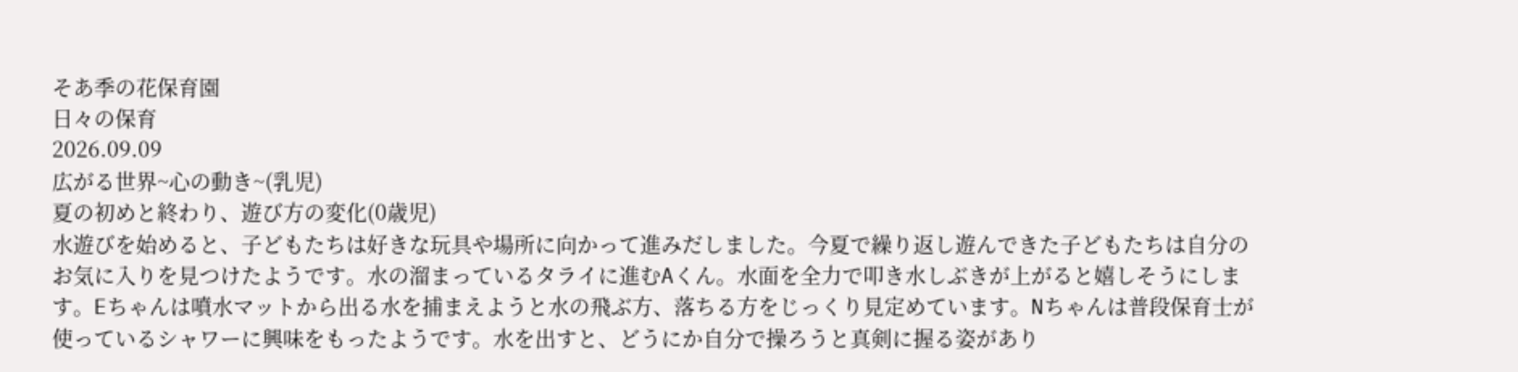そあ季の花保育園
日々の保育
2026.09.09
広がる世界~心の動き~(乳児)
夏の初めと終わり、遊び方の変化(0歳児)
水遊びを始めると、子どもたちは好きな玩具や場所に向かって進みだしました。今夏で繰り返し遊んできた子どもたちは自分のお気に入りを見つけたようです。水の溜まっているタライに進むAくん。水面を全力で叩き水しぶきが上がると嬉しそうにします。Eちゃんは噴水マットから出る水を捕まえようと水の飛ぶ方、落ちる方をじっくり見定めています。Nちゃんは普段保育士が使っているシャワーに興味をもったようです。水を出すと、どうにか自分で操ろうと真剣に握る姿があり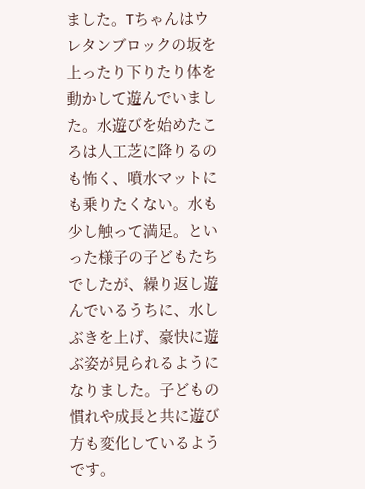ました。Tちゃんはウレタンブロックの坂を上ったり下りたり体を動かして遊んでいました。水遊びを始めたころは人工芝に降りるのも怖く、噴水マットにも乗りたくない。水も少し触って満足。といった様子の子どもたちでしたが、繰り返し遊んでいるうちに、水しぶきを上げ、豪快に遊ぶ姿が見られるようになりました。子どもの慣れや成長と共に遊び方も変化しているようです。